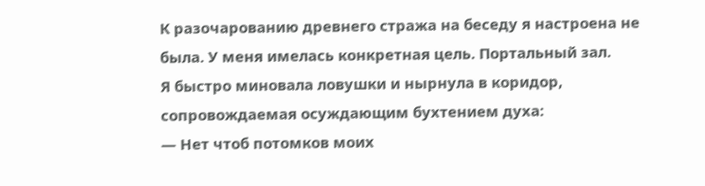К разочарованию древнего стража на беседу я настроена не была. У меня имелась конкретная цель. Портальный зал.
Я быстро миновала ловушки и нырнула в коридор, сопровождаемая осуждающим бухтением духа:
— Нет чтоб потомков моих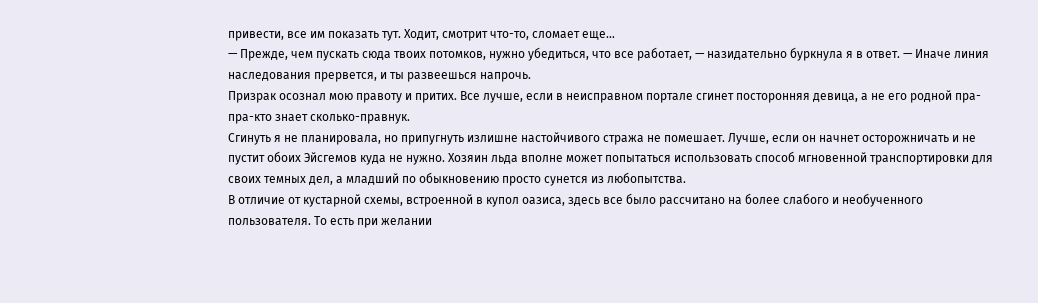привести, все им показать тут. Ходит, смотрит что-то, сломает еще…
— Прежде, чем пускать сюда твоих потомков, нужно убедиться, что все работает, — назидательно буркнула я в ответ. — Иначе линия наследования прервется, и ты развеешься напрочь.
Призрак осознал мою правоту и притих. Все лучше, если в неисправном портале сгинет посторонняя девица, а не его родной пра-пра-кто знает сколько-правнук.
Сгинуть я не планировала, но припугнуть излишне настойчивого стража не помешает. Лучше, если он начнет осторожничать и не пустит обоих Эйсгемов куда не нужно. Хозяин льда вполне может попытаться использовать способ мгновенной транспортировки для своих темных дел, а младший по обыкновению просто сунется из любопытства.
В отличие от кустарной схемы, встроенной в купол оазиса, здесь все было рассчитано на более слабого и необученного пользователя. То есть при желании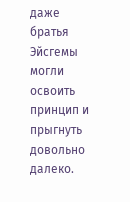даже братья Эйсгемы могли освоить принцип и прыгнуть довольно далеко.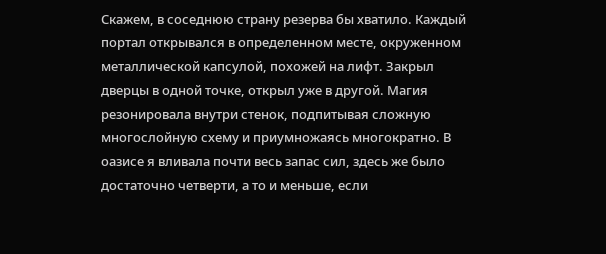Скажем, в соседнюю страну резерва бы хватило. Каждый портал открывался в определенном месте, окруженном металлической капсулой, похожей на лифт. Закрыл дверцы в одной точке, открыл уже в другой. Магия резонировала внутри стенок, подпитывая сложную многослойную схему и приумножаясь многократно. В оазисе я вливала почти весь запас сил, здесь же было достаточно четверти, а то и меньше, если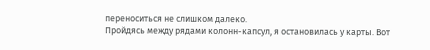переноситься не слишком далеко.
Пройдясь между рядами колонн-капсул, я остановилась у карты. Вот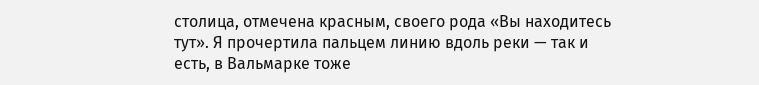столица, отмечена красным, своего рода «Вы находитесь тут». Я прочертила пальцем линию вдоль реки — так и есть, в Вальмарке тоже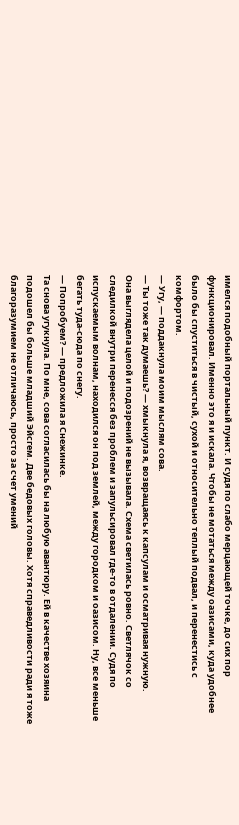имелся подобный портальный пункт. И судя по слабо мерцающей точке, до сих пор функционировал. Именно это я и искала. Чтобы не мотаться между оазисами, куда удобнее было бы спуститься в чистый, сухой и относительно теплый подвал, и перенестись с комфортом.
— Угу, — поддакнула моим мыслям сова.
— Ты тоже так думаешь? — хмыкнула я, возвращаясь к капсулам и осматривая нужную.
Она выглядела целой и подозрений не вызывала. Схема светилась ровно. Светлячок со следилкой внутри перенесся без проблем и запульсировал где-то в отдалении. Судя по испускаемым волнам, находился он под землей, между городком и оазисом. Ну, все меньше бегать туда-сюда по снегу.
— Попробуем? — предложила я Снежинке.
Та снова угукнула. По мне, сова согласилась бы на любую авантюру. Ей в качестве хозяина подошел бы больше младший Эйсгем. Две бедовых головы. Хотя справедливости ради я тоже благоразумием не отличаюсь, просто за счет умений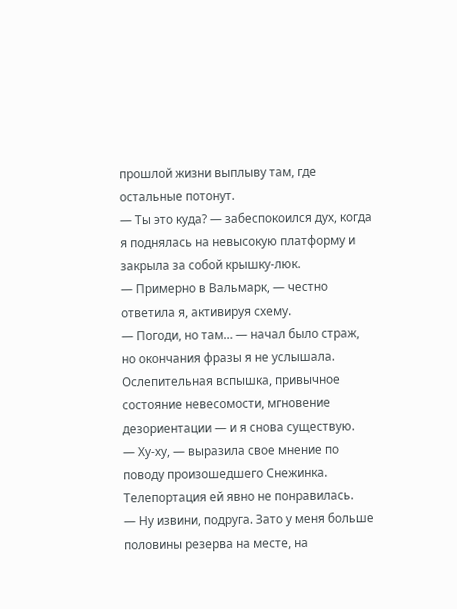прошлой жизни выплыву там, где остальные потонут.
— Ты это куда? — забеспокоился дух, когда я поднялась на невысокую платформу и закрыла за собой крышку-люк.
— Примерно в Вальмарк, — честно ответила я, активируя схему.
— Погоди, но там… — начал было страж, но окончания фразы я не услышала.
Ослепительная вспышка, привычное состояние невесомости, мгновение дезориентации — и я снова существую.
— Ху-ху, — выразила свое мнение по поводу произошедшего Снежинка.
Телепортация ей явно не понравилась.
— Ну извини, подруга. Зато у меня больше половины резерва на месте, на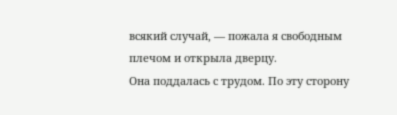всякий случай, — пожала я свободным плечом и открыла дверцу.
Она поддалась с трудом. По эту сторону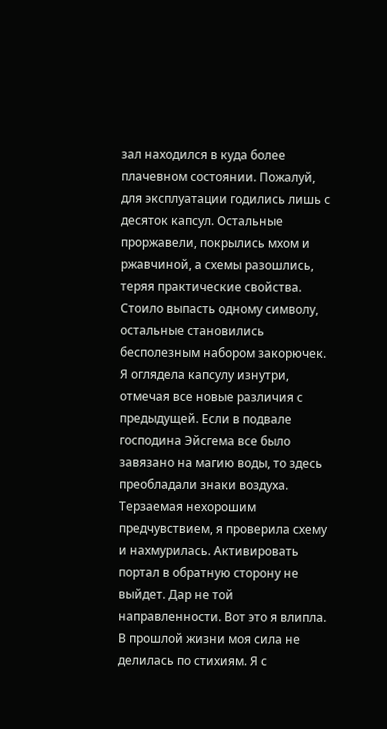зал находился в куда более плачевном состоянии. Пожалуй, для эксплуатации годились лишь с десяток капсул. Остальные проржавели, покрылись мхом и ржавчиной, а схемы разошлись, теряя практические свойства. Стоило выпасть одному символу, остальные становились бесполезным набором закорючек.
Я оглядела капсулу изнутри, отмечая все новые различия с предыдущей. Если в подвале господина Эйсгема все было завязано на магию воды, то здесь преобладали знаки воздуха. Терзаемая нехорошим предчувствием, я проверила схему и нахмурилась. Активировать портал в обратную сторону не выйдет. Дар не той направленности. Вот это я влипла.
В прошлой жизни моя сила не делилась по стихиям. Я с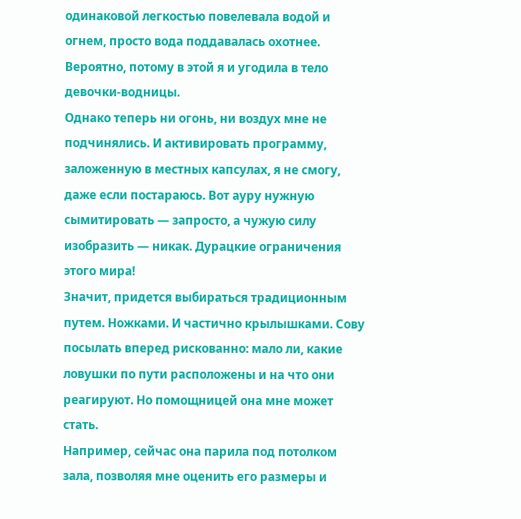одинаковой легкостью повелевала водой и огнем, просто вода поддавалась охотнее. Вероятно, потому в этой я и угодила в тело девочки-водницы.
Однако теперь ни огонь, ни воздух мне не подчинялись. И активировать программу, заложенную в местных капсулах, я не смогу, даже если постараюсь. Вот ауру нужную сымитировать — запросто, а чужую силу изобразить — никак. Дурацкие ограничения этого мира!
Значит, придется выбираться традиционным путем. Ножками. И частично крылышками. Сову посылать вперед рискованно: мало ли, какие ловушки по пути расположены и на что они реагируют. Но помощницей она мне может стать.
Например, сейчас она парила под потолком зала, позволяя мне оценить его размеры и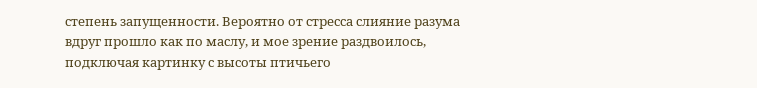степень запущенности. Вероятно от стресса слияние разума вдруг прошло как по маслу, и мое зрение раздвоилось, подключая картинку с высоты птичьего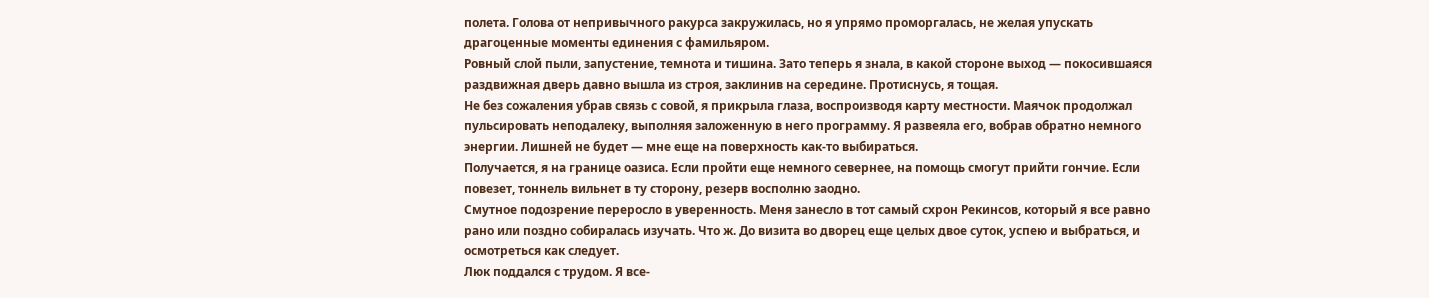полета. Голова от непривычного ракурса закружилась, но я упрямо проморгалась, не желая упускать драгоценные моменты единения с фамильяром.
Ровный слой пыли, запустение, темнота и тишина. Зато теперь я знала, в какой стороне выход — покосившаяся раздвижная дверь давно вышла из строя, заклинив на середине. Протиснусь, я тощая.
Не без сожаления убрав связь с совой, я прикрыла глаза, воспроизводя карту местности. Маячок продолжал пульсировать неподалеку, выполняя заложенную в него программу. Я развеяла его, вобрав обратно немного энергии. Лишней не будет — мне еще на поверхность как-то выбираться.
Получается, я на границе оазиса. Если пройти еще немного севернее, на помощь смогут прийти гончие. Если повезет, тоннель вильнет в ту сторону, резерв восполню заодно.
Смутное подозрение переросло в уверенность. Меня занесло в тот самый схрон Рекинсов, который я все равно рано или поздно собиралась изучать. Что ж. До визита во дворец еще целых двое суток, успею и выбраться, и осмотреться как следует.
Люк поддался с трудом. Я все-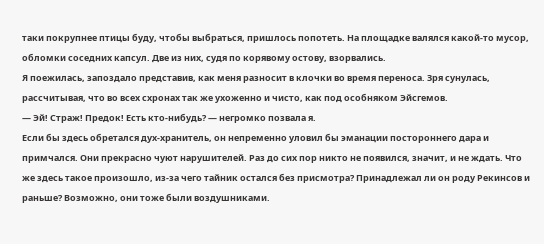таки покрупнее птицы буду, чтобы выбраться, пришлось попотеть. На площадке валялся какой-то мусор, обломки соседних капсул. Две из них, судя по корявому остову, взорвались.
Я поежилась, запоздало представив, как меня разносит в клочки во время переноса. Зря сунулась, рассчитывая, что во всех схронах так же ухоженно и чисто, как под особняком Эйсгемов.
— Эй! Страж! Предок! Есть кто-нибудь? — негромко позвала я.
Если бы здесь обретался дух-хранитель, он непременно уловил бы эманации постороннего дара и примчался. Они прекрасно чуют нарушителей. Раз до сих пор никто не появился, значит, и не ждать. Что же здесь такое произошло, из-за чего тайник остался без присмотра? Принадлежал ли он роду Рекинсов и раньше? Возможно, они тоже были воздушниками.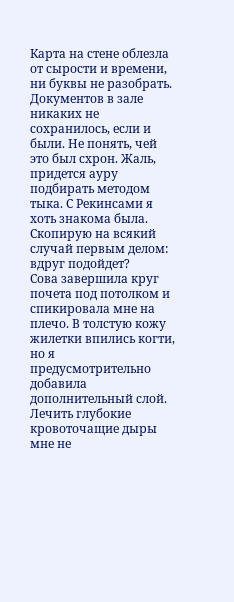Карта на стене облезла от сырости и времени, ни буквы не разобрать. Документов в зале никаких не сохранилось, если и были. Не понять, чей это был схрон. Жаль, придется ауру подбирать методом тыка. С Рекинсами я хоть знакома была. Скопирую на всякий случай первым делом: вдруг подойдет?
Сова завершила круг почета под потолком и спикировала мне на плечо. В толстую кожу жилетки впились когти, но я предусмотрительно добавила дополнительный слой. Лечить глубокие кровоточащие дыры мне не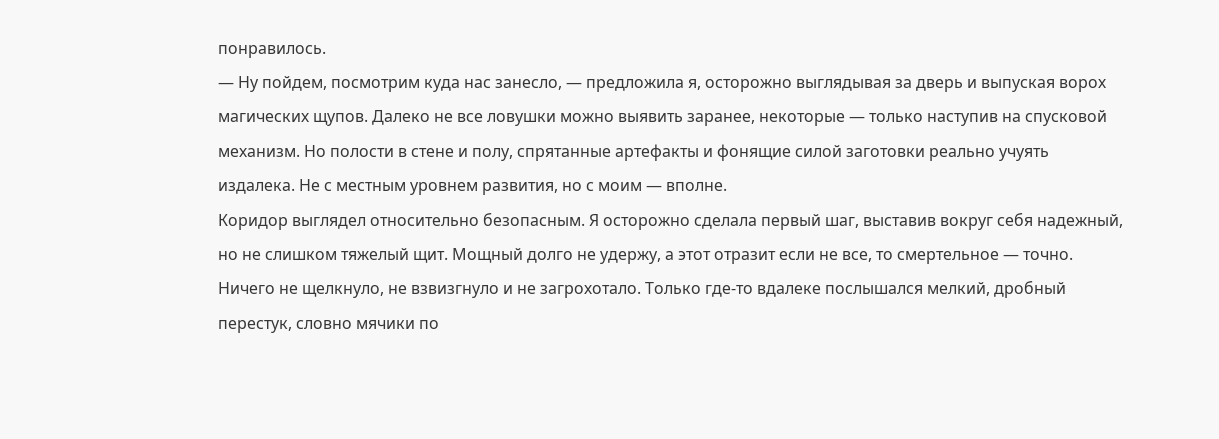понравилось.
— Ну пойдем, посмотрим куда нас занесло, — предложила я, осторожно выглядывая за дверь и выпуская ворох магических щупов. Далеко не все ловушки можно выявить заранее, некоторые — только наступив на спусковой механизм. Но полости в стене и полу, спрятанные артефакты и фонящие силой заготовки реально учуять издалека. Не с местным уровнем развития, но с моим — вполне.
Коридор выглядел относительно безопасным. Я осторожно сделала первый шаг, выставив вокруг себя надежный, но не слишком тяжелый щит. Мощный долго не удержу, а этот отразит если не все, то смертельное — точно.
Ничего не щелкнуло, не взвизгнуло и не загрохотало. Только где-то вдалеке послышался мелкий, дробный перестук, словно мячики по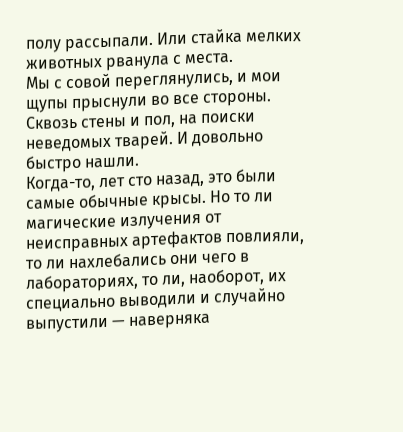полу рассыпали. Или стайка мелких животных рванула с места.
Мы с совой переглянулись, и мои щупы прыснули во все стороны. Сквозь стены и пол, на поиски неведомых тварей. И довольно быстро нашли.
Когда-то, лет сто назад, это были самые обычные крысы. Но то ли магические излучения от неисправных артефактов повлияли, то ли нахлебались они чего в лабораториях, то ли, наоборот, их специально выводили и случайно выпустили — наверняка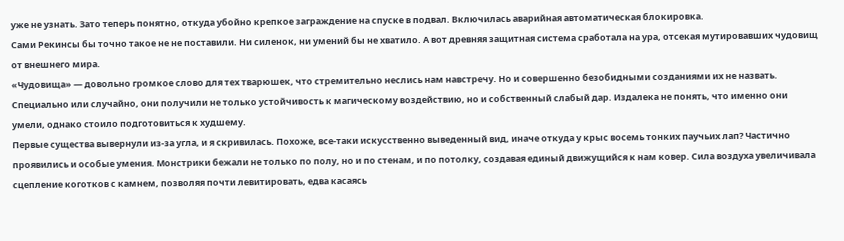уже не узнать. Зато теперь понятно, откуда убойно крепкое заграждение на спуске в подвал. Включилась аварийная автоматическая блокировка.
Сами Рекинсы бы точно такое не не поставили. Ни силенок, ни умений бы не хватило. А вот древняя защитная система сработала на ура, отсекая мутировавших чудовищ от внешнего мира.
«Чудовища» — довольно громкое слово для тех тварюшек, что стремительно неслись нам навстречу. Но и совершенно безобидными созданиями их не назвать. Специально или случайно, они получили не только устойчивость к магическому воздействию, но и собственный слабый дар. Издалека не понять, что именно они умели, однако стоило подготовиться к худшему.
Первые существа вывернули из-за угла, и я скривилась. Похоже, все-таки искусственно выведенный вид, иначе откуда у крыс восемь тонких паучьих лап? Частично проявились и особые умения. Монстрики бежали не только по полу, но и по стенам, и по потолку, создавая единый движущийся к нам ковер. Сила воздуха увеличивала сцепление коготков с камнем, позволяя почти левитировать, едва касаясь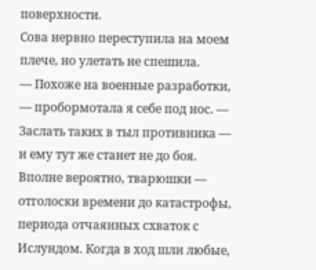поверхности.
Сова нервно переступила на моем плече, но улетать не спешила.
— Похоже на военные разработки, — пробормотала я себе под нос. — Заслать таких в тыл противника — и ему тут же станет не до боя.
Вполне вероятно, тварюшки — отголоски времени до катастрофы, периода отчаянных схваток с Ислундом. Когда в ход шли любые,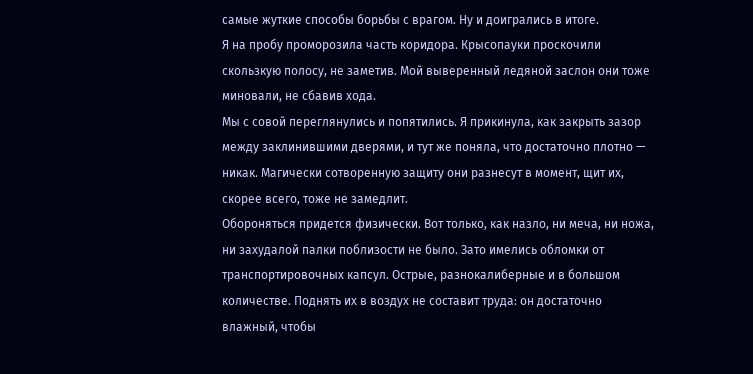самые жуткие способы борьбы с врагом. Ну и доигрались в итоге.
Я на пробу проморозила часть коридора. Крысопауки проскочили скользкую полосу, не заметив. Мой выверенный ледяной заслон они тоже миновали, не сбавив хода.
Мы с совой переглянулись и попятились. Я прикинула, как закрыть зазор между заклинившими дверями, и тут же поняла, что достаточно плотно — никак. Магически сотворенную защиту они разнесут в момент, щит их, скорее всего, тоже не замедлит.
Обороняться придется физически. Вот только, как назло, ни меча, ни ножа, ни захудалой палки поблизости не было. Зато имелись обломки от транспортировочных капсул. Острые, разнокалиберные и в большом количестве. Поднять их в воздух не составит труда: он достаточно влажный, чтобы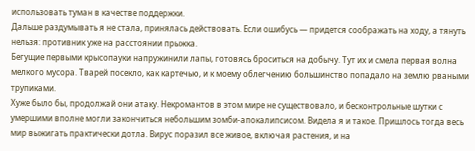использовать туман в качестве поддержки.
Дальше раздумывать я не стала, принялась действовать. Если ошибусь — придется соображать на ходу, а тянуть нельзя: противник уже на расстоянии прыжка.
Бегущие первыми крысопауки напружинили лапы, готовясь броситься на добычу. Тут их и смела первая волна мелкого мусора. Тварей посекло, как картечью, и к моему облегчению большинство попадало на землю рваными трупиками.
Хуже было бы, продолжай они атаку. Некромантов в этом мире не существовало, и бесконтрольные шутки с умершими вполне могли закончиться небольшим зомби-апокалипсисом. Видела я и такое. Пришлось тогда весь мир выжигать практически дотла. Вирус поразил все живое, включая растения, и на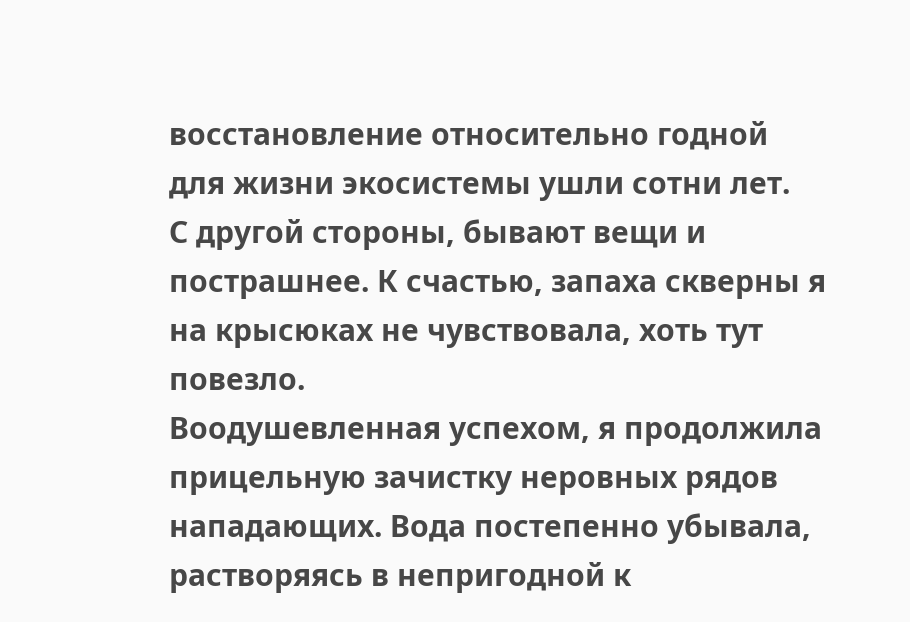восстановление относительно годной для жизни экосистемы ушли сотни лет.
С другой стороны, бывают вещи и пострашнее. К счастью, запаха скверны я на крысюках не чувствовала, хоть тут повезло.
Воодушевленная успехом, я продолжила прицельную зачистку неровных рядов нападающих. Вода постепенно убывала, растворяясь в непригодной к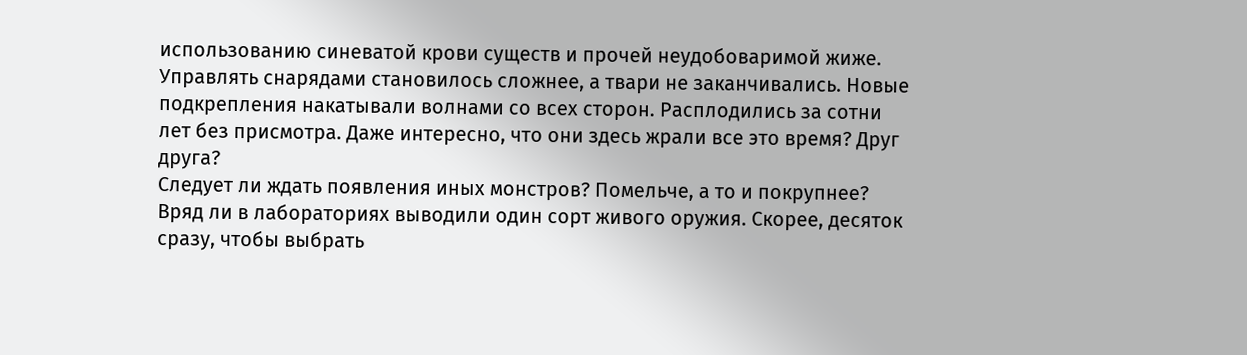использованию синеватой крови существ и прочей неудобоваримой жиже. Управлять снарядами становилось сложнее, а твари не заканчивались. Новые подкрепления накатывали волнами со всех сторон. Расплодились за сотни лет без присмотра. Даже интересно, что они здесь жрали все это время? Друг друга?
Следует ли ждать появления иных монстров? Помельче, а то и покрупнее? Вряд ли в лабораториях выводили один сорт живого оружия. Скорее, десяток сразу, чтобы выбрать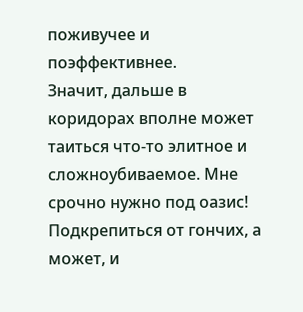поживучее и поэффективнее.
Значит, дальше в коридорах вполне может таиться что-то элитное и сложноубиваемое. Мне срочно нужно под оазис! Подкрепиться от гончих, а может, и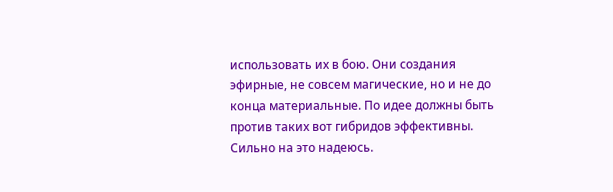использовать их в бою. Они создания эфирные, не совсем магические, но и не до конца материальные. По идее должны быть против таких вот гибридов эффективны. Сильно на это надеюсь.